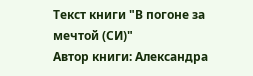Текст книги "В погоне за мечтой (СИ)"
Автор книги: Александра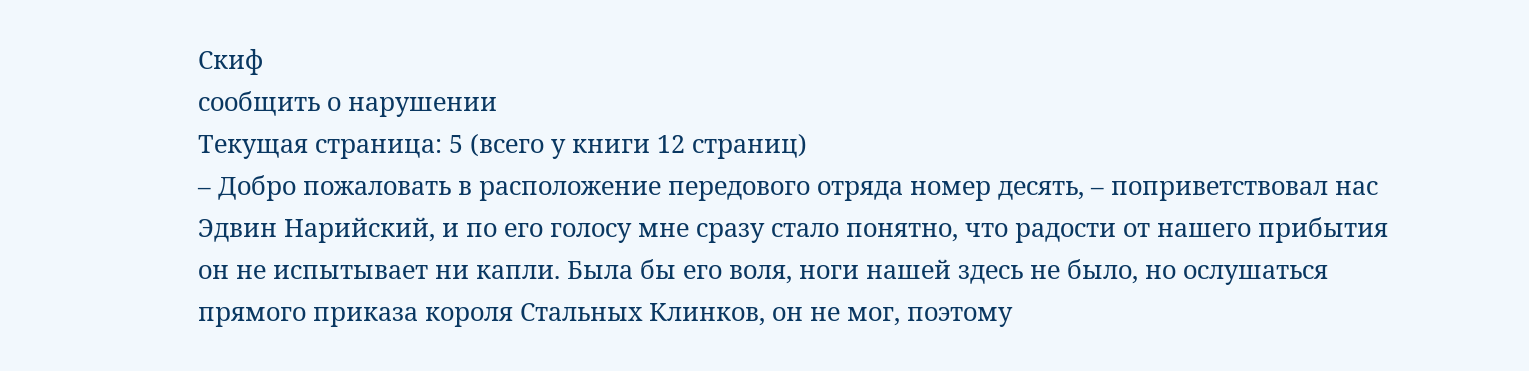Скиф
сообщить о нарушении
Текущая страница: 5 (всего у книги 12 страниц)
– Добро пожаловать в расположение передового отряда номер десять, – поприветствовал нас Эдвин Нарийский, и по его голосу мне сразу стало понятно, что радости от нашего прибытия он не испытывает ни капли. Была бы его воля, ноги нашей здесь не было, но ослушаться прямого приказа короля Стальных Клинков, он не мог, поэтому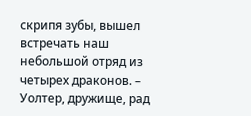скрипя зубы, вышел встречать наш небольшой отряд из четырех драконов. – Уолтер, дружище, рад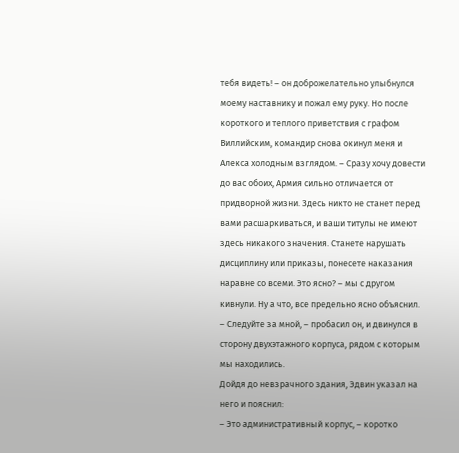тебя видеть! – он доброжелательно улыбнулся моему наставнику и пожал ему руку. Но после короткого и теплого приветствия с графом Виллийским, командир снова окинул меня и Алекса холодным взглядом. – Сразу хочу довести до вас обоих, Армия сильно отличается от придворной жизни. Здесь никто не станет перед вами расшаркиваться, и ваши титулы не имеют здесь никакого значения. Станете нарушать дисциплину или приказы, понесете наказания наравне со всеми. Это ясно? – мы с другом кивнули. Ну а что, все предельно ясно объяснил. – Следуйте за мной, – пробасил он, и двинулся в сторону двухэтажного корпуса, рядом с которым мы находились.
Дойдя до невзрачного здания, Эдвин указал на него и пояснил:
– Это административный корпус, – коротко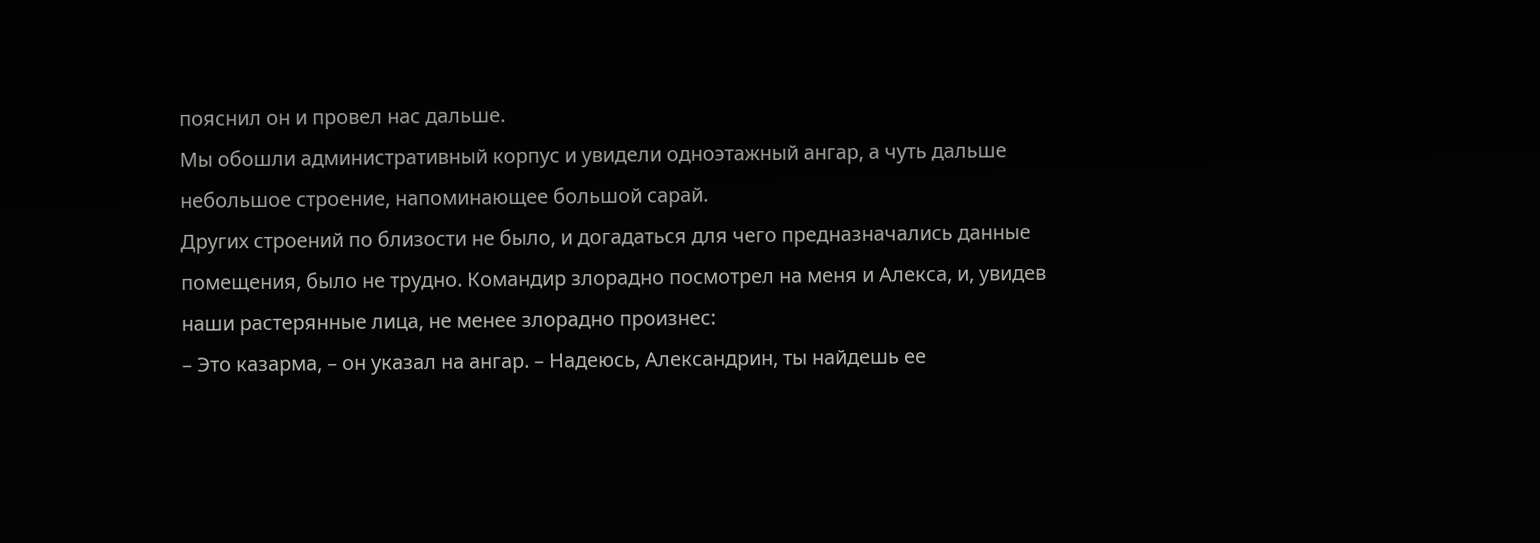пояснил он и провел нас дальше.
Мы обошли административный корпус и увидели одноэтажный ангар, а чуть дальше небольшое строение, напоминающее большой сарай.
Других строений по близости не было, и догадаться для чего предназначались данные помещения, было не трудно. Командир злорадно посмотрел на меня и Алекса, и, увидев наши растерянные лица, не менее злорадно произнес:
– Это казарма, – он указал на ангар. – Надеюсь, Александрин, ты найдешь ее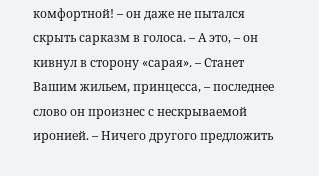комфортной! – он даже не пытался скрыть сарказм в голоса. – А это, – он кивнул в сторону «сарая». – Станет Вашим жильем, принцесса, – последнее слово он произнес с нескрываемой иронией. – Ничего другого предложить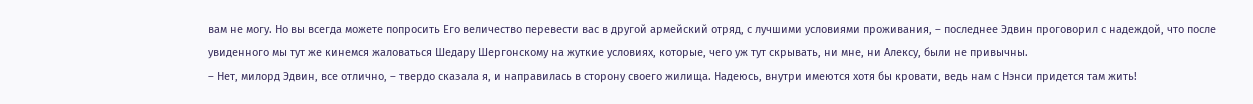вам не могу. Но вы всегда можете попросить Его величество перевести вас в другой армейский отряд, с лучшими условиями проживания, – последнее Эдвин проговорил с надеждой, что после увиденного мы тут же кинемся жаловаться Шедару Шергонскому на жуткие условиях, которые, чего уж тут скрывать, ни мне, ни Алексу, были не привычны.
– Нет, милорд Эдвин, все отлично, – твердо сказала я, и направилась в сторону своего жилища. Надеюсь, внутри имеются хотя бы кровати, ведь нам с Нэнси придется там жить!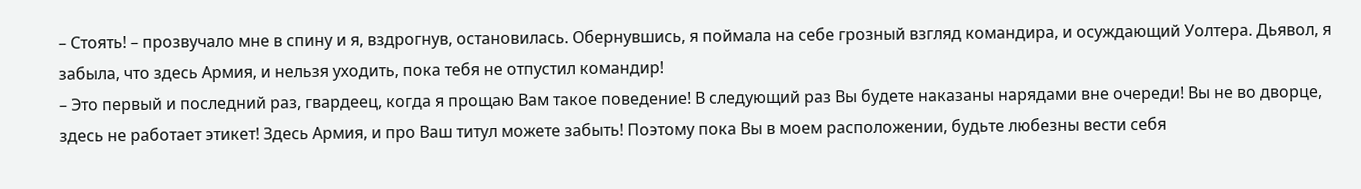– Стоять! – прозвучало мне в спину и я, вздрогнув, остановилась. Обернувшись, я поймала на себе грозный взгляд командира, и осуждающий Уолтера. Дьявол, я забыла, что здесь Армия, и нельзя уходить, пока тебя не отпустил командир!
– Это первый и последний раз, гвардеец, когда я прощаю Вам такое поведение! В следующий раз Вы будете наказаны нарядами вне очереди! Вы не во дворце, здесь не работает этикет! Здесь Армия, и про Ваш титул можете забыть! Поэтому пока Вы в моем расположении, будьте любезны вести себя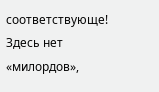соответствующе! Здесь нет «милордов»,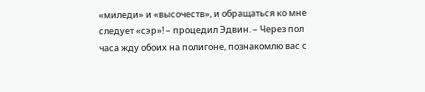«миледи» и «высочеств», и обращаться ко мне следует «сэр»! – процедил Эдвин. – Через пол часа жду обоих на полигоне, познакомлю вас с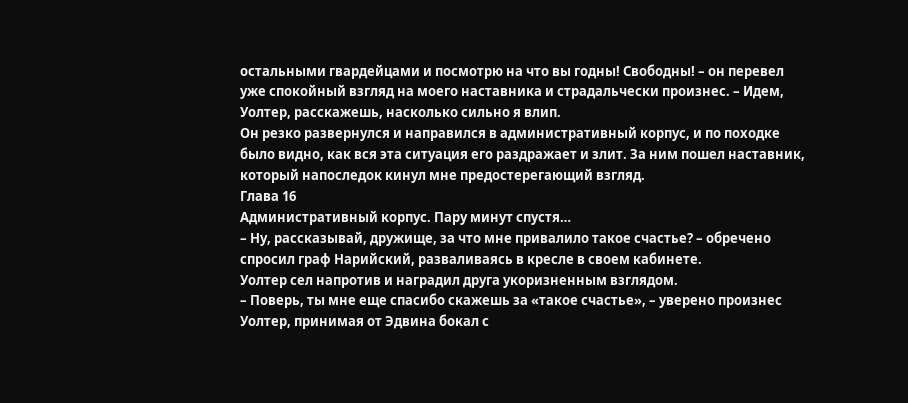остальными гвардейцами и посмотрю на что вы годны! Свободны! – он перевел уже спокойный взгляд на моего наставника и страдальчески произнес. – Идем, Уолтер, расскажешь, насколько сильно я влип.
Он резко развернулся и направился в административный корпус, и по походке было видно, как вся эта ситуация его раздражает и злит. За ним пошел наставник, который напоследок кинул мне предостерегающий взгляд.
Глава 16
Административный корпус. Пару минут спустя…
– Ну, рассказывай, дружище, за что мне привалило такое счастье? – обречено спросил граф Нарийский, разваливаясь в кресле в своем кабинете.
Уолтер сел напротив и наградил друга укоризненным взглядом.
– Поверь, ты мне еще спасибо скажешь за «такое счастье», – уверено произнес Уолтер, принимая от Эдвина бокал с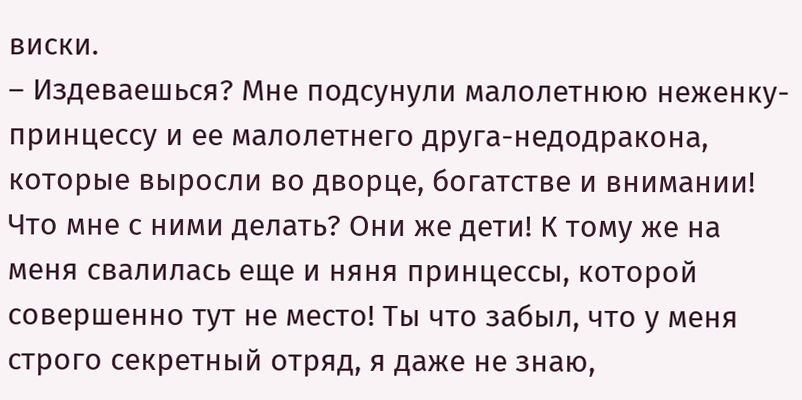виски.
– Издеваешься? Мне подсунули малолетнюю неженку-принцессу и ее малолетнего друга-недодракона, которые выросли во дворце, богатстве и внимании! Что мне с ними делать? Они же дети! К тому же на меня свалилась еще и няня принцессы, которой совершенно тут не место! Ты что забыл, что у меня строго секретный отряд, я даже не знаю,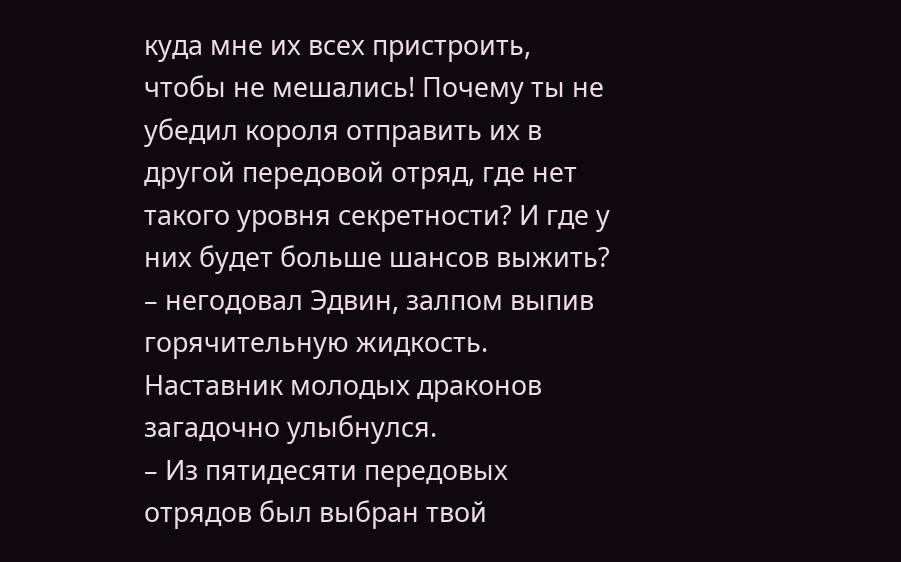куда мне их всех пристроить, чтобы не мешались! Почему ты не убедил короля отправить их в другой передовой отряд, где нет такого уровня секретности? И где у них будет больше шансов выжить? – негодовал Эдвин, залпом выпив горячительную жидкость.
Наставник молодых драконов загадочно улыбнулся.
– Из пятидесяти передовых отрядов был выбран твой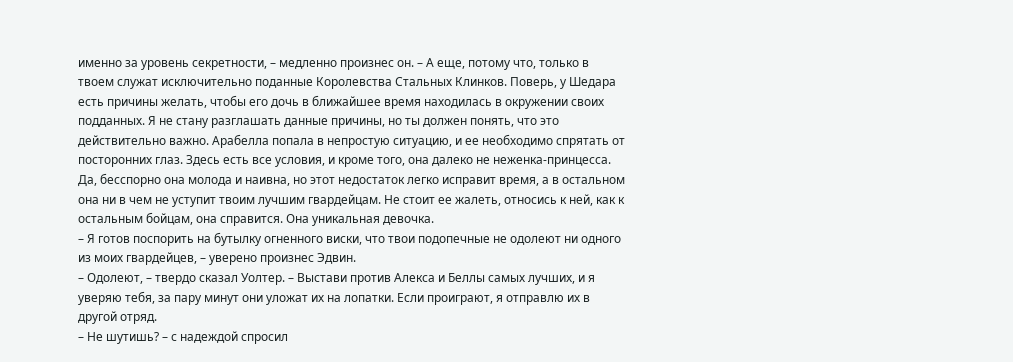именно за уровень секретности, – медленно произнес он. – А еще, потому что, только в твоем служат исключительно поданные Королевства Стальных Клинков. Поверь, у Шедара есть причины желать, чтобы его дочь в ближайшее время находилась в окружении своих подданных. Я не стану разглашать данные причины, но ты должен понять, что это действительно важно. Арабелла попала в непростую ситуацию, и ее необходимо спрятать от посторонних глаз. Здесь есть все условия, и кроме того, она далеко не неженка-принцесса. Да, бесспорно она молода и наивна, но этот недостаток легко исправит время, а в остальном она ни в чем не уступит твоим лучшим гвардейцам. Не стоит ее жалеть, относись к ней, как к остальным бойцам, она справится. Она уникальная девочка.
– Я готов поспорить на бутылку огненного виски, что твои подопечные не одолеют ни одного из моих гвардейцев, – уверено произнес Эдвин.
– Одолеют, – твердо сказал Уолтер. – Выстави против Алекса и Беллы самых лучших, и я уверяю тебя, за пару минут они уложат их на лопатки. Если проиграют, я отправлю их в другой отряд.
– Не шутишь? – с надеждой спросил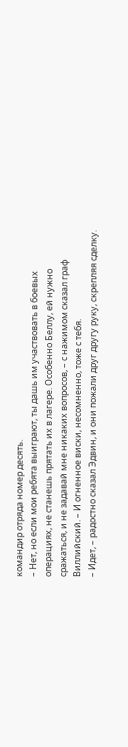командир отряда номер десять.
– Нет, но если мои ребята выиграют, ты дашь им участвовать в боевых операциях, не станешь прятать их в лагере. Особенно Беллу, ей нужно сражаться, и не задавай мне никаких вопросов, – с нажимом сказал граф Виллийский. – И огненное виски, несомненно, тоже с тебя.
– Идет, – радостно сказал Эдвин, и они пожали друг другу руку, скрепляя сделку.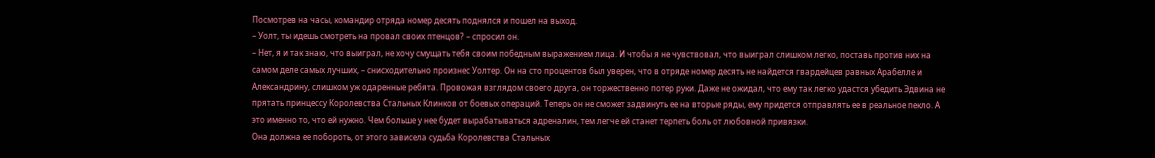Посмотрев на часы, командир отряда номер десять поднялся и пошел на выход.
– Уолт, ты идешь смотреть на провал своих птенцов? – спросил он.
– Нет, я и так знаю, что выиграл, не хочу смущать тебя своим победным выражением лица. И чтобы я не чувствовал, что выиграл слишком легко, поставь против них на самом деле самых лучших, – снисходительно произнес Уолтер. Он на сто процентов был уверен, что в отряде номер десять не найдется гвардейцев равных Арабелле и Александрину, слишком уж одаренные ребята. Провожая взглядом своего друга, он торжественно потер руки. Даже не ожидал, что ему так легко удастся убедить Эдвина не прятать принцессу Королевства Стальных Клинков от боевых операций. Теперь он не сможет задвинуть ее на вторые ряды, ему придется отправлять ее в реальное пекло. А это именно то, что ей нужно. Чем больше у нее будет вырабатываться адреналин, тем легче ей станет терпеть боль от любовной привязки.
Она должна ее побороть, от этого зависела судьба Королевства Стальных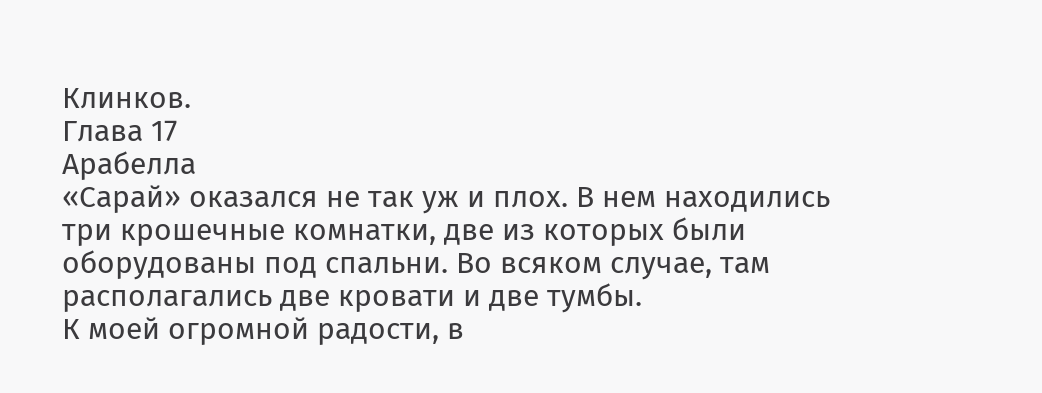Клинков.
Глава 17
Арабелла
«Сарай» оказался не так уж и плох. В нем находились три крошечные комнатки, две из которых были оборудованы под спальни. Во всяком случае, там располагались две кровати и две тумбы.
К моей огромной радости, в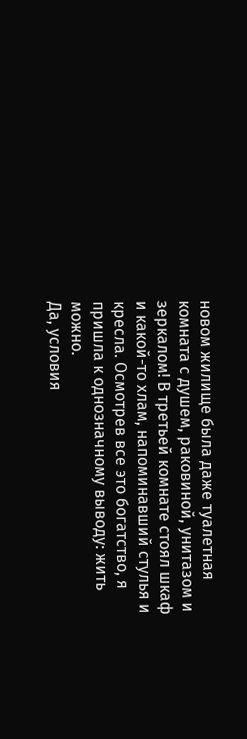новом жилище была даже туалетная комната с душем, раковиной, унитазом и зеркалом! В третьей комнате стоял шкаф и какой-то хлам, напоминавший стулья и кресла. Осмотрев все это богатство, я пришла к однозначному выводу: жить можно.
Да, условия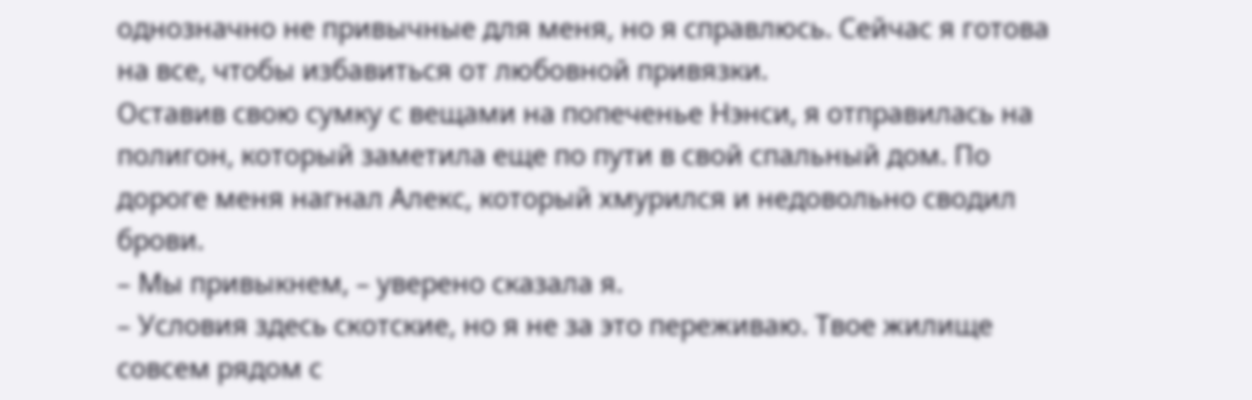однозначно не привычные для меня, но я справлюсь. Сейчас я готова на все, чтобы избавиться от любовной привязки.
Оставив свою сумку с вещами на попеченье Нэнси, я отправилась на полигон, который заметила еще по пути в свой спальный дом. По дороге меня нагнал Алекс, который хмурился и недовольно сводил брови.
– Мы привыкнем, – уверено сказала я.
– Условия здесь скотские, но я не за это переживаю. Твое жилище совсем рядом с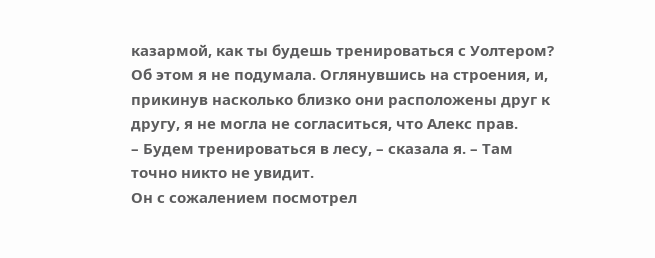казармой, как ты будешь тренироваться с Уолтером?
Об этом я не подумала. Оглянувшись на строения, и, прикинув насколько близко они расположены друг к другу, я не могла не согласиться, что Алекс прав.
– Будем тренироваться в лесу, – сказала я. – Там точно никто не увидит.
Он с сожалением посмотрел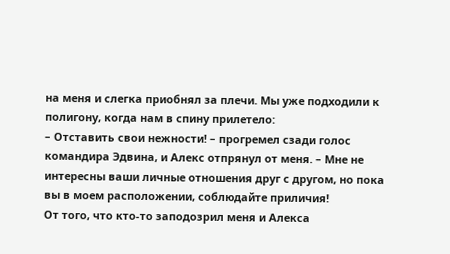на меня и слегка приобнял за плечи. Мы уже подходили к полигону, когда нам в спину прилетело:
– Отставить свои нежности! – прогремел сзади голос командира Эдвина, и Алекс отпрянул от меня. – Мне не интересны ваши личные отношения друг с другом, но пока вы в моем расположении, соблюдайте приличия!
От того, что кто-то заподозрил меня и Алекса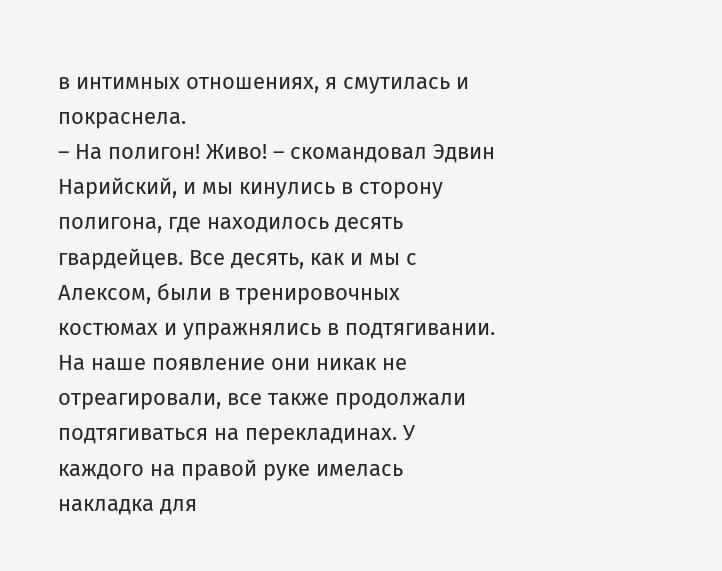в интимных отношениях, я смутилась и покраснела.
– На полигон! Живо! – скомандовал Эдвин Нарийский, и мы кинулись в сторону полигона, где находилось десять гвардейцев. Все десять, как и мы с Алексом, были в тренировочных костюмах и упражнялись в подтягивании. На наше появление они никак не отреагировали, все также продолжали подтягиваться на перекладинах. У каждого на правой руке имелась накладка для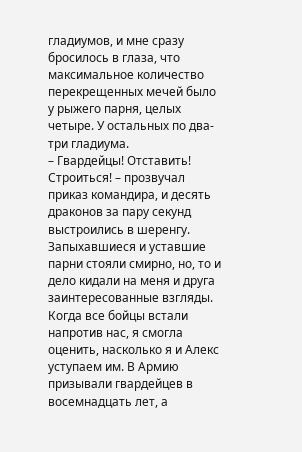гладиумов, и мне сразу бросилось в глаза, что максимальное количество перекрещенных мечей было у рыжего парня, целых четыре. У остальных по два-три гладиума.
– Гвардейцы! Отставить! Строиться! – прозвучал приказ командира, и десять драконов за пару секунд выстроились в шеренгу.
Запыхавшиеся и уставшие парни стояли смирно, но, то и дело кидали на меня и друга заинтересованные взгляды. Когда все бойцы встали напротив нас, я смогла оценить, насколько я и Алекс уступаем им. В Армию призывали гвардейцев в восемнадцать лет, а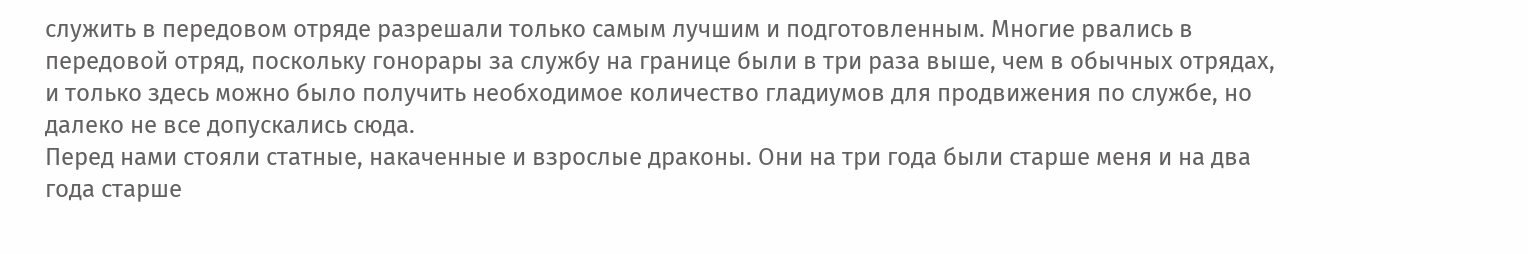служить в передовом отряде разрешали только самым лучшим и подготовленным. Многие рвались в передовой отряд, поскольку гонорары за службу на границе были в три раза выше, чем в обычных отрядах, и только здесь можно было получить необходимое количество гладиумов для продвижения по службе, но далеко не все допускались сюда.
Перед нами стояли статные, накаченные и взрослые драконы. Они на три года были старше меня и на два года старше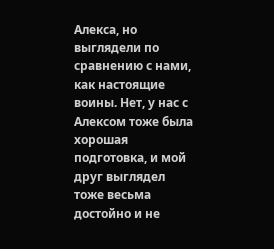Алекса, но выглядели по сравнению с нами, как настоящие воины. Нет, у нас с Алексом тоже была хорошая подготовка, и мой друг выглядел тоже весьма достойно и не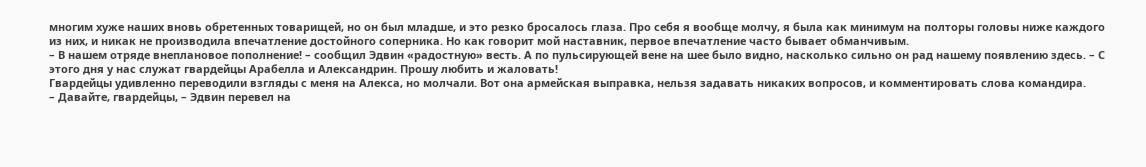многим хуже наших вновь обретенных товарищей, но он был младше, и это резко бросалось глаза. Про себя я вообще молчу, я была как минимум на полторы головы ниже каждого из них, и никак не производила впечатление достойного соперника. Но как говорит мой наставник, первое впечатление часто бывает обманчивым.
– В нашем отряде внеплановое пополнение! – сообщил Эдвин «радостную» весть. А по пульсирующей вене на шее было видно, насколько сильно он рад нашему появлению здесь. – С этого дня у нас служат гвардейцы Арабелла и Александрин. Прошу любить и жаловать!
Гвардейцы удивленно переводили взгляды с меня на Алекса, но молчали. Вот она армейская выправка, нельзя задавать никаких вопросов, и комментировать слова командира.
– Давайте, гвардейцы, – Эдвин перевел на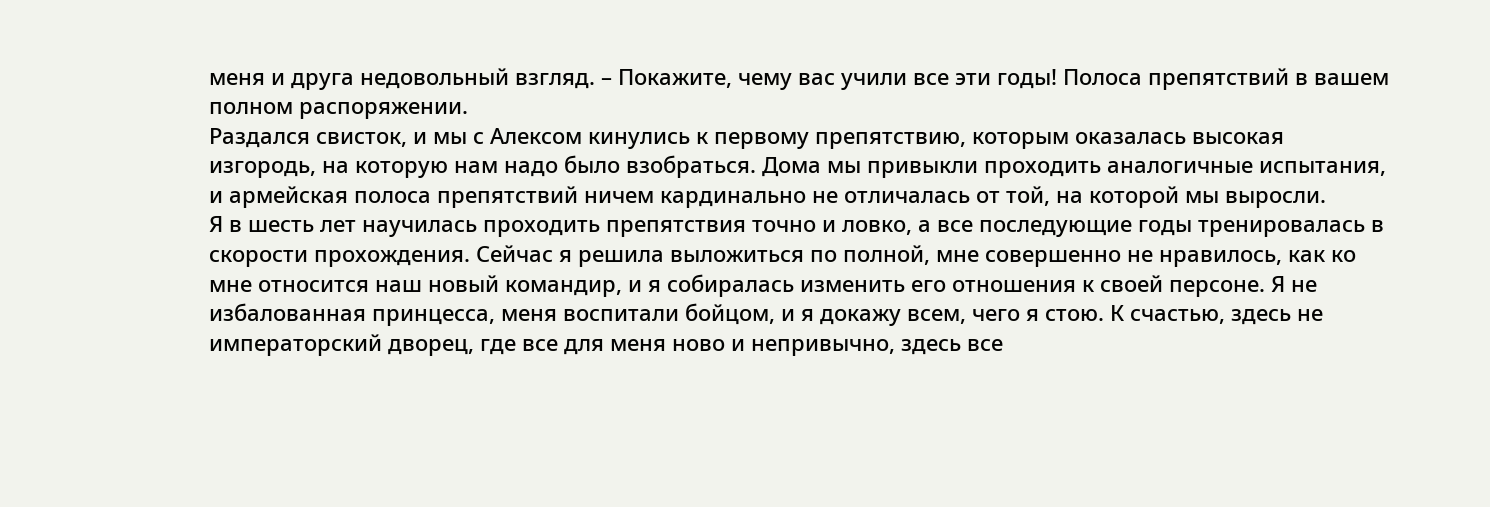меня и друга недовольный взгляд. – Покажите, чему вас учили все эти годы! Полоса препятствий в вашем полном распоряжении.
Раздался свисток, и мы с Алексом кинулись к первому препятствию, которым оказалась высокая изгородь, на которую нам надо было взобраться. Дома мы привыкли проходить аналогичные испытания, и армейская полоса препятствий ничем кардинально не отличалась от той, на которой мы выросли.
Я в шесть лет научилась проходить препятствия точно и ловко, а все последующие годы тренировалась в скорости прохождения. Сейчас я решила выложиться по полной, мне совершенно не нравилось, как ко мне относится наш новый командир, и я собиралась изменить его отношения к своей персоне. Я не избалованная принцесса, меня воспитали бойцом, и я докажу всем, чего я стою. К счастью, здесь не императорский дворец, где все для меня ново и непривычно, здесь все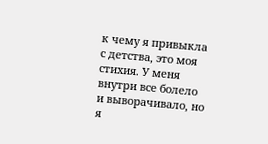к чему я привыкла с детства, это моя стихия. У меня внутри все болело и выворачивало, но я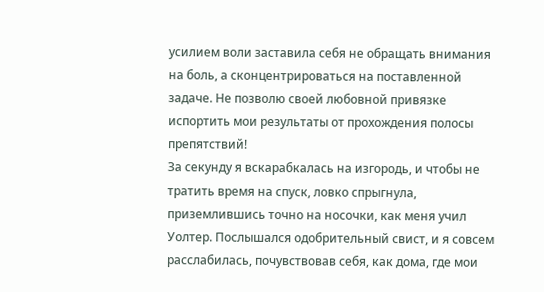усилием воли заставила себя не обращать внимания на боль, а сконцентрироваться на поставленной задаче. Не позволю своей любовной привязке испортить мои результаты от прохождения полосы препятствий!
За секунду я вскарабкалась на изгородь, и чтобы не тратить время на спуск, ловко спрыгнула, приземлившись точно на носочки, как меня учил Уолтер. Послышался одобрительный свист, и я совсем расслабилась, почувствовав себя, как дома, где мои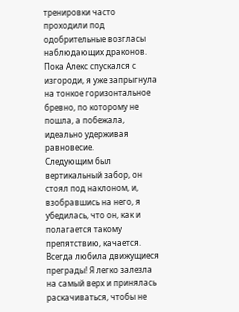тренировки часто проходили под одобрительные возгласы наблюдающих драконов. Пока Алекс спускался с изгороди, я уже запрыгнула на тонкое горизонтальное бревно, по которому не пошла, а побежала, идеально удерживая равновесие.
Следующим был вертикальный забор, он стоял под наклоном, и, взобравшись на него, я убедилась, что он, как и полагается такому препятствию, качается. Всегда любила движущиеся преграды! Я легко залезла на самый верх и принялась раскачиваться, чтобы не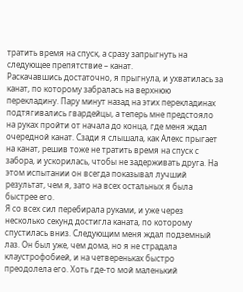тратить время на спуск, а сразу запрыгнуть на следующее препятствие – канат.
Раскачавшись достаточно, я прыгнула, и ухватилась за канат, по которому забралась на верхнюю перекладину. Пару минут назад на этих перекладинах подтягивались гвардейцы, а теперь мне предстояло на руках пройти от начала до конца, где меня ждал очередной канат. Сзади я слышала, как Алекс прыгает на канат, решив тоже не тратить время на спуск с забора, и ускорилась, чтобы не задерживать друга. На этом испытании он всегда показывал лучший результат, чем я, зато на всех остальных я была быстрее его.
Я со всех сил перебирала руками, и уже через несколько секунд достигла каната, по которому спустилась вниз. Следующим меня ждал подземный лаз. Он был уже, чем дома, но я не страдала клаустрофобией, и на четвереньках быстро преодолела его. Хоть где-то мой маленький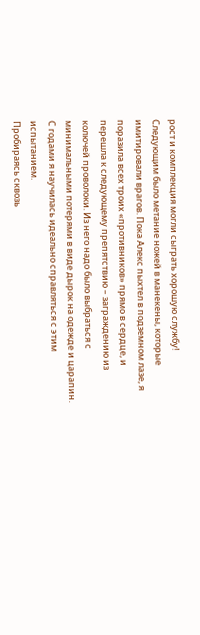рост и комплекция могли сыграть хорошую службу! Следующим было метание ножей в манекены, которые имитировали врагов. Пока Алекс пыхтел в подземном лазе, я поразила всех троих «противников» прямо в сердце, и перешла к следующему препятствию – заграждению из колючей проволоки. Из него надо было выбраться с минимальными потерями в виде дырок на одежде и царапин. С годами я научилась идеально справляться с этим испытанием.
Пробираясь сквозь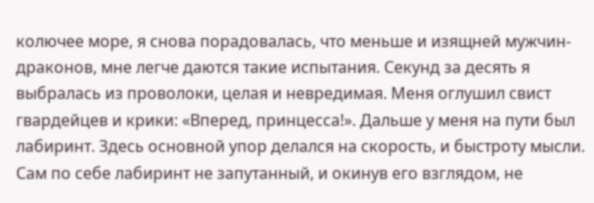колючее море, я снова порадовалась, что меньше и изящней мужчин-драконов, мне легче даются такие испытания. Секунд за десять я выбралась из проволоки, целая и невредимая. Меня оглушил свист гвардейцев и крики: «Вперед, принцесса!». Дальше у меня на пути был лабиринт. Здесь основной упор делался на скорость, и быстроту мысли. Сам по себе лабиринт не запутанный, и окинув его взглядом, не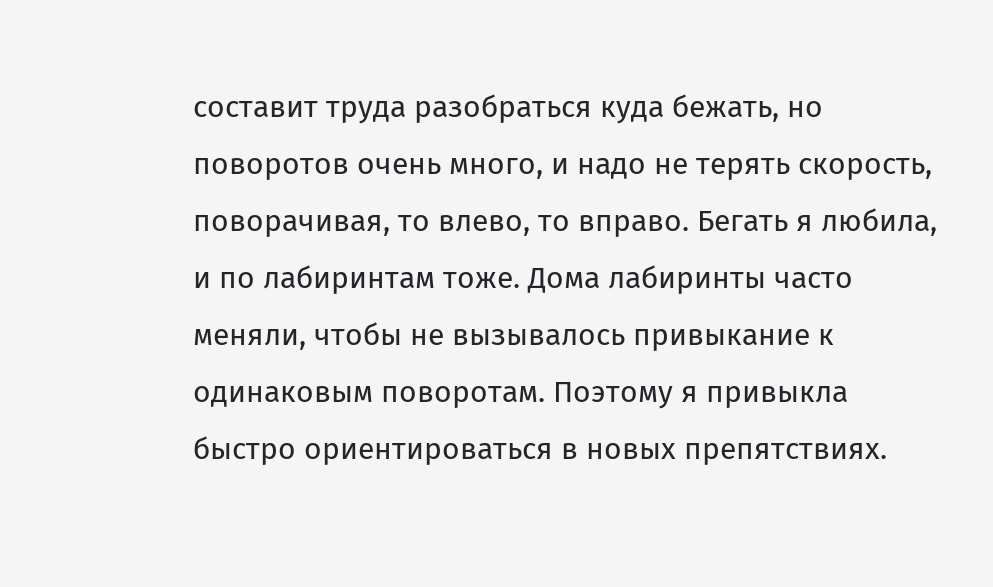составит труда разобраться куда бежать, но поворотов очень много, и надо не терять скорость, поворачивая, то влево, то вправо. Бегать я любила, и по лабиринтам тоже. Дома лабиринты часто меняли, чтобы не вызывалось привыкание к одинаковым поворотам. Поэтому я привыкла быстро ориентироваться в новых препятствиях.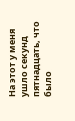На этот у меня ушло секунд пятнадцать, что было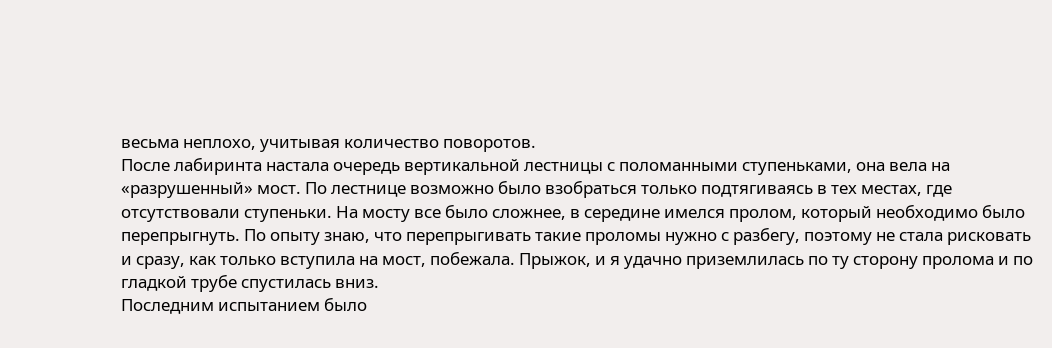весьма неплохо, учитывая количество поворотов.
После лабиринта настала очередь вертикальной лестницы с поломанными ступеньками, она вела на «разрушенный» мост. По лестнице возможно было взобраться только подтягиваясь в тех местах, где отсутствовали ступеньки. На мосту все было сложнее, в середине имелся пролом, который необходимо было перепрыгнуть. По опыту знаю, что перепрыгивать такие проломы нужно с разбегу, поэтому не стала рисковать и сразу, как только вступила на мост, побежала. Прыжок, и я удачно приземлилась по ту сторону пролома и по гладкой трубе спустилась вниз.
Последним испытанием было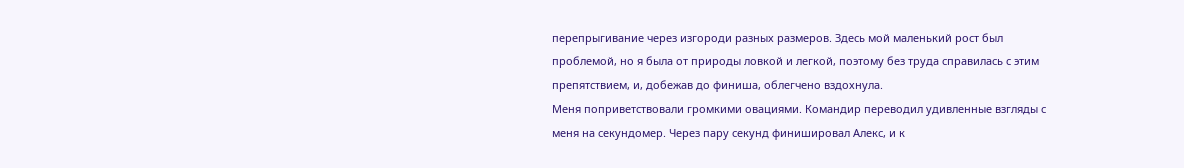перепрыгивание через изгороди разных размеров. Здесь мой маленький рост был проблемой, но я была от природы ловкой и легкой, поэтому без труда справилась с этим препятствием, и, добежав до финиша, облегчено вздохнула.
Меня поприветствовали громкими овациями. Командир переводил удивленные взгляды с меня на секундомер. Через пару секунд финишировал Алекс, и к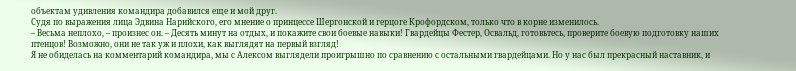объектам удивления командира добавился еще и мой друг.
Судя по выражения лица Эдвина Нарийского, его мнение о принцессе Шергонской и герцоге Крофордском, только что в корне изменилось.
– Весьма неплохо, – произнес он. – Десять минут на отдых, и покажите свои боевые навыки! Гвардейцы Фестер, Освальд, готовьтесь, проверите боевую подготовку наших птенцов! Возможно, они не так уж и плохи, как выглядят на первый взгляд!
Я не обиделась на комментарий командира, мы с Алексом выглядели проигрышно по сравнению с остальными гвардейцами. Но у нас был прекрасный наставник, и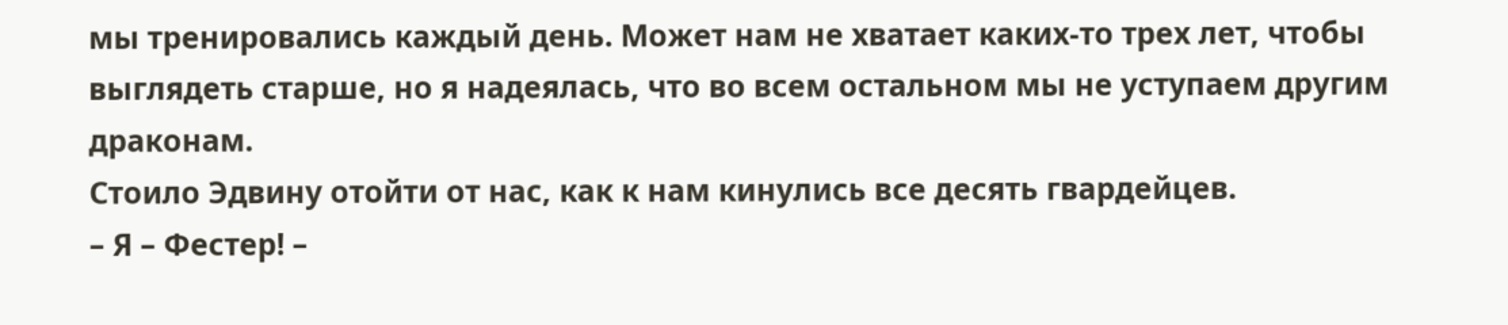мы тренировались каждый день. Может нам не хватает каких-то трех лет, чтобы выглядеть старше, но я надеялась, что во всем остальном мы не уступаем другим драконам.
Стоило Эдвину отойти от нас, как к нам кинулись все десять гвардейцев.
– Я – Фестер! –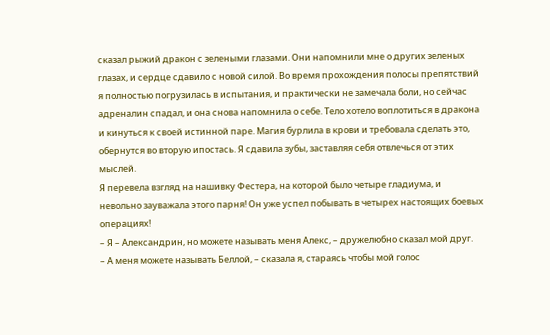сказал рыжий дракон с зелеными глазами. Они напомнили мне о других зеленых глазах, и сердце сдавило с новой силой. Во время прохождения полосы препятствий я полностью погрузилась в испытания, и практически не замечала боли, но сейчас адреналин спадал, и она снова напомнила о себе. Тело хотело воплотиться в дракона и кинуться к своей истинной паре. Магия бурлила в крови и требовала сделать это, обернутся во вторую ипостась. Я сдавила зубы, заставляя себя отвлечься от этих мыслей.
Я перевела взгляд на нашивку Фестера, на которой было четыре гладиума, и невольно зауважала этого парня! Он уже успел побывать в четырех настоящих боевых операциях!
– Я – Александрин, но можете называть меня Алекс, – дружелюбно сказал мой друг.
– А меня можете называть Беллой, – сказала я, стараясь чтобы мой голос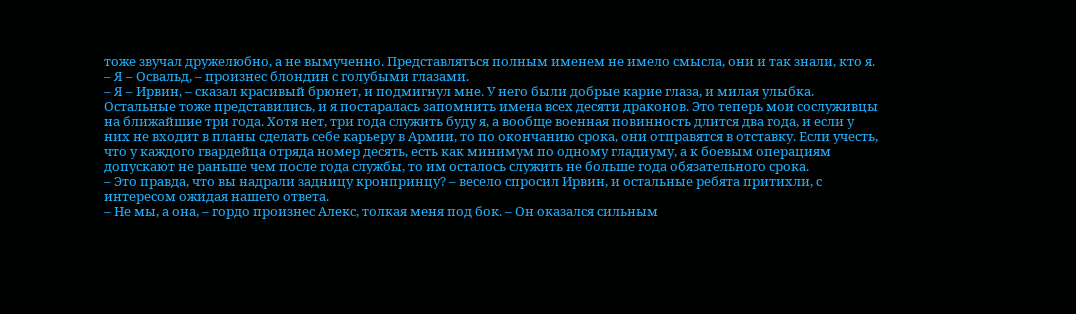тоже звучал дружелюбно, а не вымученно. Представляться полным именем не имело смысла, они и так знали, кто я.
– Я – Освальд, – произнес блондин с голубыми глазами.
– Я – Ирвин, – сказал красивый брюнет, и подмигнул мне. У него были добрые карие глаза, и милая улыбка.
Остальные тоже представились, и я постаралась запомнить имена всех десяти драконов. Это теперь мои сослуживцы на ближайшие три года. Хотя нет, три года служить буду я, а вообще военная повинность длится два года, и если у них не входит в планы сделать себе карьеру в Армии, то по окончанию срока, они отправятся в отставку. Если учесть, что у каждого гвардейца отряда номер десять, есть как минимум по одному гладиуму, а к боевым операциям допускают не раньше чем после года службы, то им осталось служить не больше года обязательного срока.
– Это правда, что вы надрали задницу кронпринцу? – весело спросил Ирвин, и остальные ребята притихли, с интересом ожидая нашего ответа.
– Не мы, а она, – гордо произнес Алекс, толкая меня под бок. – Он оказался сильным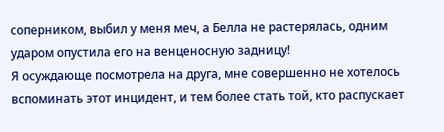соперником, выбил у меня меч, а Белла не растерялась, одним ударом опустила его на венценосную задницу!
Я осуждающе посмотрела на друга, мне совершенно не хотелось вспоминать этот инцидент, и тем более стать той, кто распускает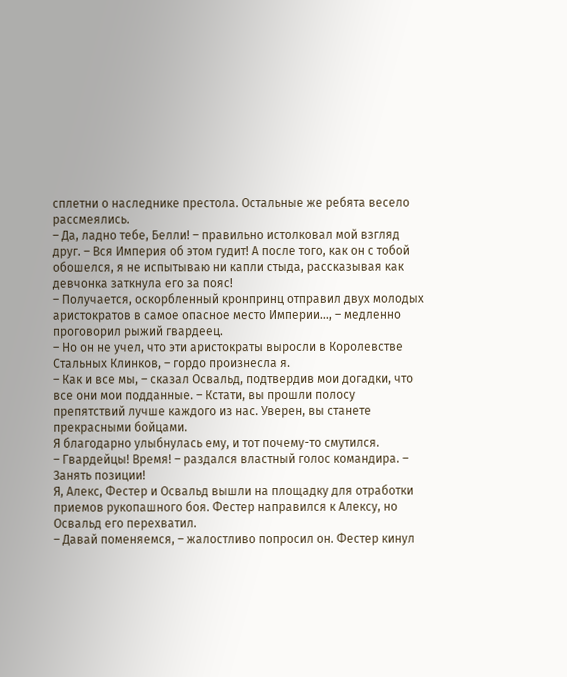сплетни о наследнике престола. Остальные же ребята весело рассмеялись.
– Да, ладно тебе, Белли! – правильно истолковал мой взгляд друг. – Вся Империя об этом гудит! А после того, как он с тобой обошелся, я не испытываю ни капли стыда, рассказывая как девчонка заткнула его за пояс!
– Получается, оскорбленный кронпринц отправил двух молодых аристократов в самое опасное место Империи…, – медленно проговорил рыжий гвардеец.
– Но он не учел, что эти аристократы выросли в Королевстве Стальных Клинков, – гордо произнесла я.
– Как и все мы, – сказал Освальд, подтвердив мои догадки, что все они мои подданные. – Кстати, вы прошли полосу препятствий лучше каждого из нас. Уверен, вы станете прекрасными бойцами.
Я благодарно улыбнулась ему, и тот почему-то смутился.
– Гвардейцы! Время! – раздался властный голос командира. – Занять позиции!
Я, Алекс, Фестер и Освальд вышли на площадку для отработки приемов рукопашного боя. Фестер направился к Алексу, но Освальд его перехватил.
– Давай поменяемся, – жалостливо попросил он. Фестер кинул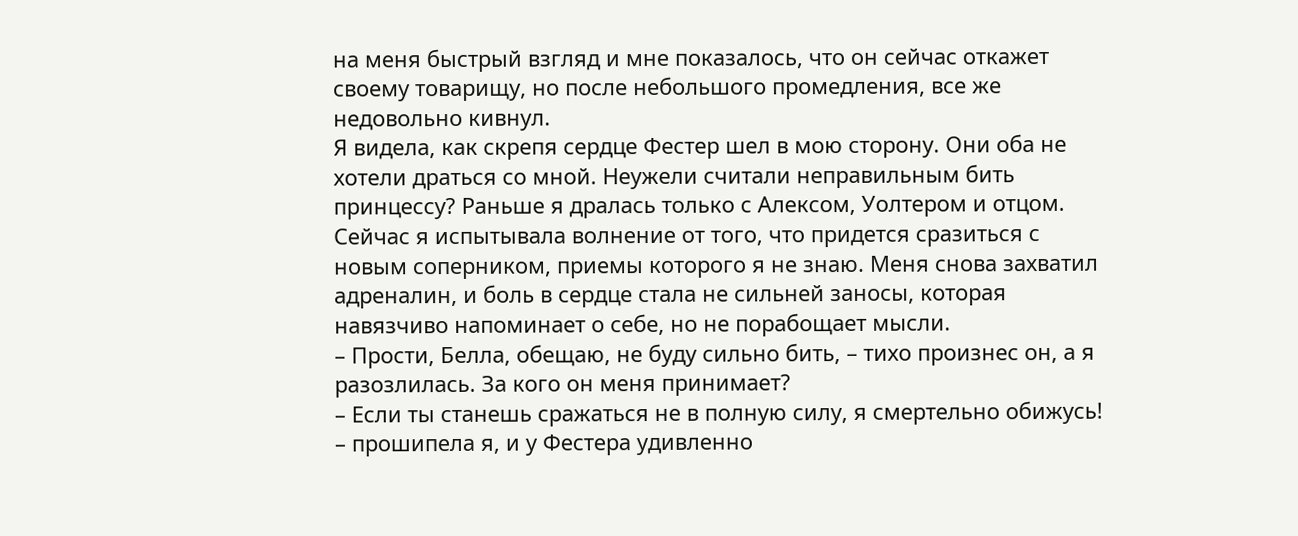на меня быстрый взгляд и мне показалось, что он сейчас откажет своему товарищу, но после небольшого промедления, все же недовольно кивнул.
Я видела, как скрепя сердце Фестер шел в мою сторону. Они оба не хотели драться со мной. Неужели считали неправильным бить принцессу? Раньше я дралась только с Алексом, Уолтером и отцом. Сейчас я испытывала волнение от того, что придется сразиться с новым соперником, приемы которого я не знаю. Меня снова захватил адреналин, и боль в сердце стала не сильней заносы, которая навязчиво напоминает о себе, но не порабощает мысли.
– Прости, Белла, обещаю, не буду сильно бить, – тихо произнес он, а я разозлилась. За кого он меня принимает?
– Если ты станешь сражаться не в полную силу, я смертельно обижусь! – прошипела я, и у Фестера удивленно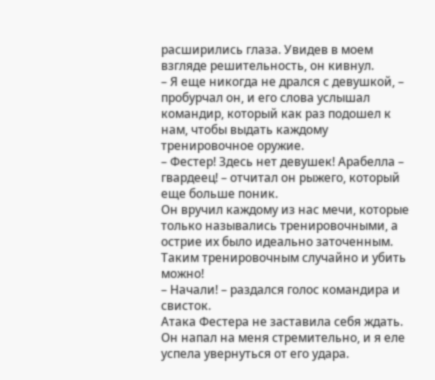расширились глаза. Увидев в моем взгляде решительность, он кивнул.
– Я еще никогда не дрался с девушкой, – пробурчал он, и его слова услышал командир, который как раз подошел к нам, чтобы выдать каждому тренировочное оружие.
– Фестер! Здесь нет девушек! Арабелла – гвардеец! – отчитал он рыжего, который еще больше поник.
Он вручил каждому из нас мечи, которые только назывались тренировочными, а острие их было идеально заточенным. Таким тренировочным случайно и убить можно!
– Начали! – раздался голос командира и свисток.
Атака Фестера не заставила себя ждать. Он напал на меня стремительно, и я еле успела увернуться от его удара.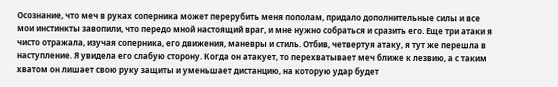Осознание, что меч в руках соперника может перерубить меня пополам, придало дополнительные силы и все мои инстинкты завопили, что передо мной настоящий враг, и мне нужно собраться и сразить его. Еще три атаки я чисто отражала, изучая соперника, его движения, маневры и стиль. Отбив, четвертуя атаку, я тут же перешла в наступление. Я увидела его слабую сторону. Когда он атакует, то перехватывает меч ближе к лезвию, а с таким хватом он лишает свою руку защиты и уменьшает дистанцию, на которую удар будет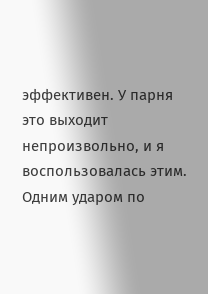эффективен. У парня это выходит непроизвольно, и я воспользовалась этим.
Одним ударом по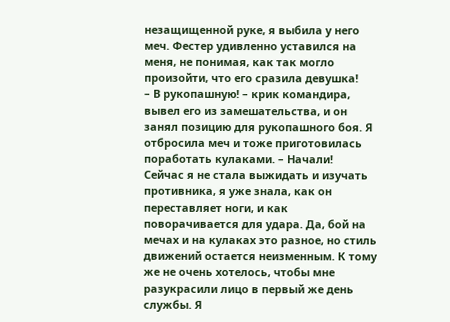незащищенной руке, я выбила у него меч. Фестер удивленно уставился на меня, не понимая, как так могло произойти, что его сразила девушка!
– В рукопашную! – крик командира, вывел его из замешательства, и он занял позицию для рукопашного боя. Я отбросила меч и тоже приготовилась поработать кулаками. – Начали!
Сейчас я не стала выжидать и изучать противника, я уже знала, как он переставляет ноги, и как поворачивается для удара. Да, бой на мечах и на кулаках это разное, но стиль движений остается неизменным. К тому же не очень хотелось, чтобы мне разукрасили лицо в первый же день службы. Я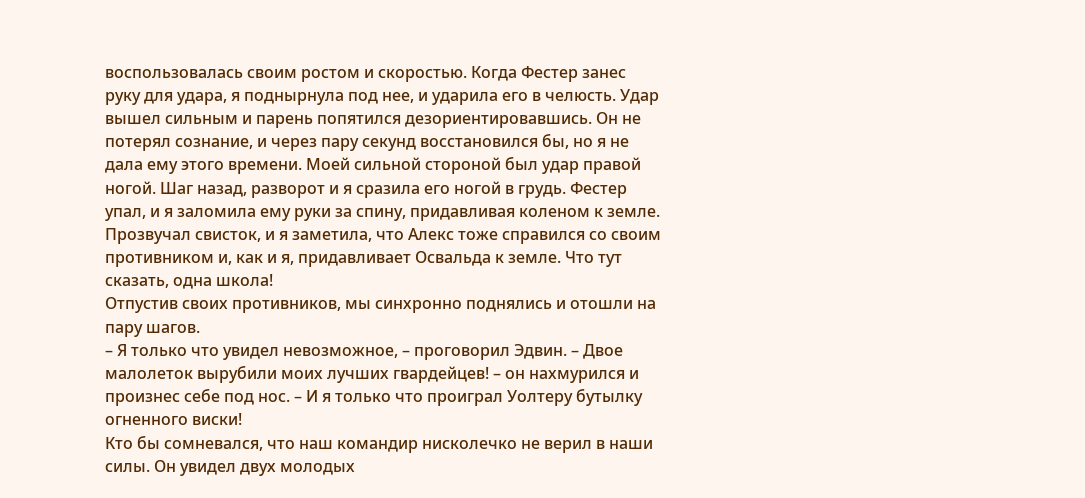воспользовалась своим ростом и скоростью. Когда Фестер занес руку для удара, я поднырнула под нее, и ударила его в челюсть. Удар вышел сильным и парень попятился дезориентировавшись. Он не потерял сознание, и через пару секунд восстановился бы, но я не дала ему этого времени. Моей сильной стороной был удар правой ногой. Шаг назад, разворот и я сразила его ногой в грудь. Фестер упал, и я заломила ему руки за спину, придавливая коленом к земле.
Прозвучал свисток, и я заметила, что Алекс тоже справился со своим противником и, как и я, придавливает Освальда к земле. Что тут сказать, одна школа!
Отпустив своих противников, мы синхронно поднялись и отошли на пару шагов.
– Я только что увидел невозможное, – проговорил Эдвин. – Двое малолеток вырубили моих лучших гвардейцев! – он нахмурился и произнес себе под нос. – И я только что проиграл Уолтеру бутылку огненного виски!
Кто бы сомневался, что наш командир нисколечко не верил в наши силы. Он увидел двух молодых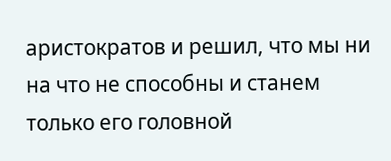аристократов и решил, что мы ни на что не способны и станем только его головной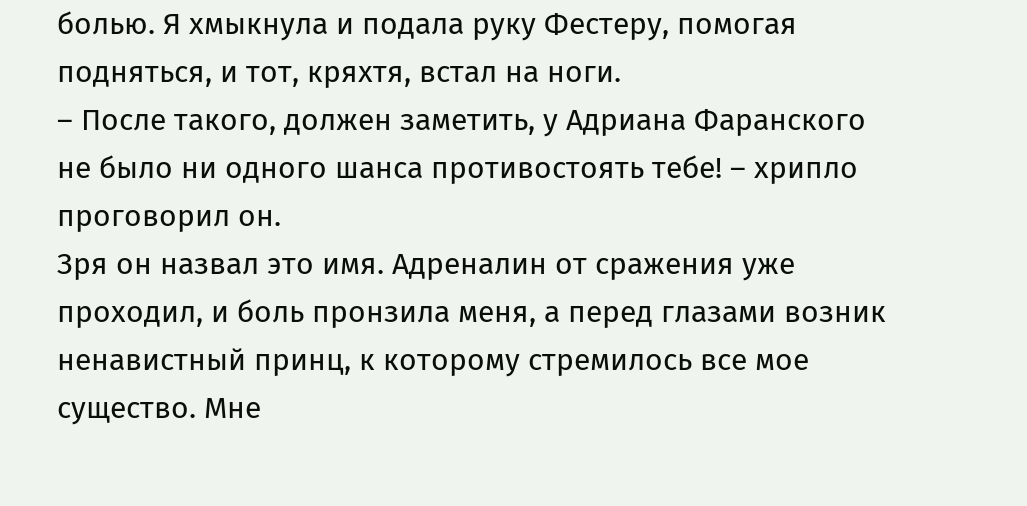болью. Я хмыкнула и подала руку Фестеру, помогая подняться, и тот, кряхтя, встал на ноги.
– После такого, должен заметить, у Адриана Фаранского не было ни одного шанса противостоять тебе! – хрипло проговорил он.
Зря он назвал это имя. Адреналин от сражения уже проходил, и боль пронзила меня, а перед глазами возник ненавистный принц, к которому стремилось все мое существо. Мне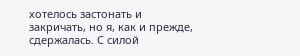хотелось застонать и закричать, но я, как и прежде, сдержалась. С силой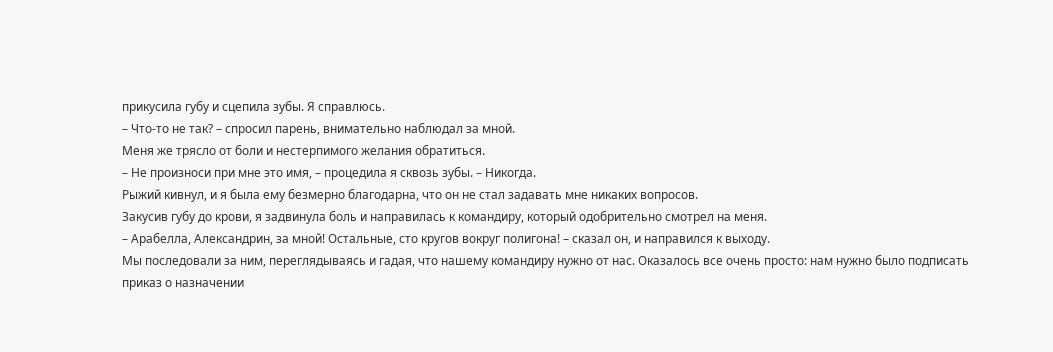прикусила губу и сцепила зубы. Я справлюсь.
– Что-то не так? – спросил парень, внимательно наблюдал за мной.
Меня же трясло от боли и нестерпимого желания обратиться.
– Не произноси при мне это имя, – процедила я сквозь зубы. – Никогда.
Рыжий кивнул, и я была ему безмерно благодарна, что он не стал задавать мне никаких вопросов.
Закусив губу до крови, я задвинула боль и направилась к командиру, который одобрительно смотрел на меня.
– Арабелла, Александрин, за мной! Остальные, сто кругов вокруг полигона! – сказал он, и направился к выходу.
Мы последовали за ним, переглядываясь и гадая, что нашему командиру нужно от нас. Оказалось все очень просто: нам нужно было подписать приказ о назначении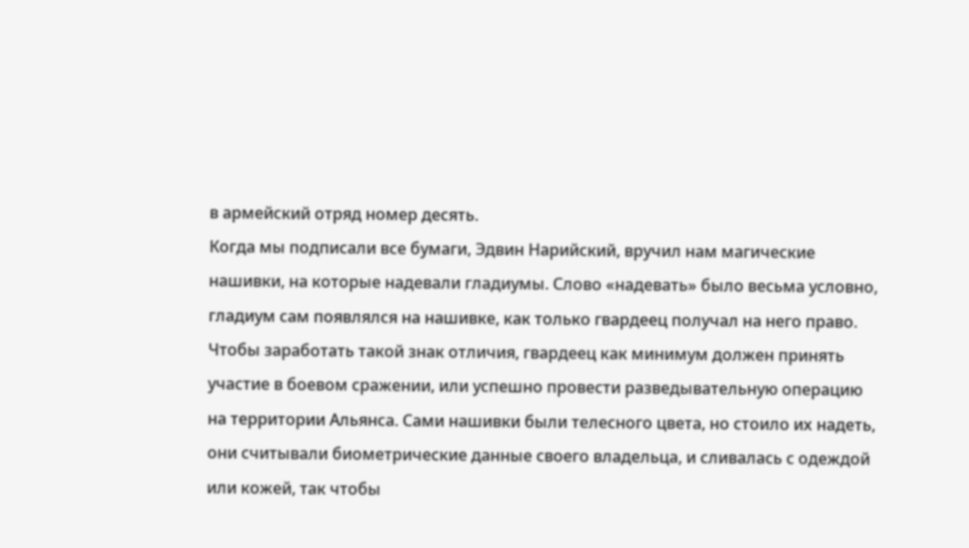в армейский отряд номер десять.
Когда мы подписали все бумаги, Эдвин Нарийский, вручил нам магические нашивки, на которые надевали гладиумы. Слово «надевать» было весьма условно, гладиум сам появлялся на нашивке, как только гвардеец получал на него право. Чтобы заработать такой знак отличия, гвардеец как минимум должен принять участие в боевом сражении, или успешно провести разведывательную операцию на территории Альянса. Сами нашивки были телесного цвета, но стоило их надеть, они считывали биометрические данные своего владельца, и сливалась с одеждой или кожей, так чтобы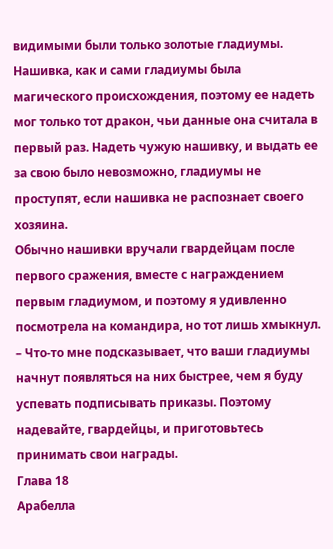видимыми были только золотые гладиумы. Нашивка, как и сами гладиумы была магического происхождения, поэтому ее надеть мог только тот дракон, чьи данные она считала в первый раз. Надеть чужую нашивку, и выдать ее за свою было невозможно, гладиумы не проступят, если нашивка не распознает своего хозяина.
Обычно нашивки вручали гвардейцам после первого сражения, вместе с награждением первым гладиумом, и поэтому я удивленно посмотрела на командира, но тот лишь хмыкнул.
– Что-то мне подсказывает, что ваши гладиумы начнут появляться на них быстрее, чем я буду успевать подписывать приказы. Поэтому надевайте, гвардейцы, и приготовьтесь принимать свои награды.
Глава 18
Арабелла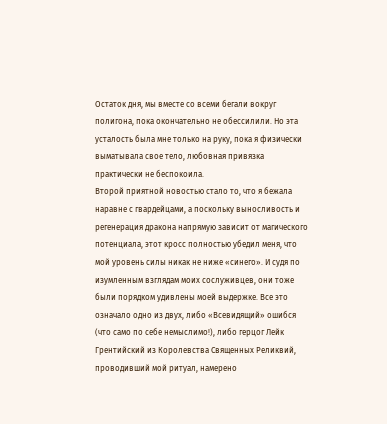Остаток дня, мы вместе со всеми бегали вокруг полигона, пока окончательно не обессилили. Но эта усталость была мне только на руку, пока я физически выматывала свое тело, любовная привязка практически не беспокоила.
Второй приятной новостью стало то, что я бежала наравне с гвардейцами, а поскольку выносливость и регенерация дракона напрямую зависит от магического потенциала, этот кросс полностью убедил меня, что мой уровень силы никак не ниже «синего». И судя по изумленным взглядам моих сослуживцев, они тоже были порядком удивлены моей выдержке. Все это означало одно из двух, либо «Всевидящий» ошибся (что само по себе немыслимо!), либо герцог Лейк Грентийский из Королевства Священных Реликвий, проводивший мой ритуал, намерено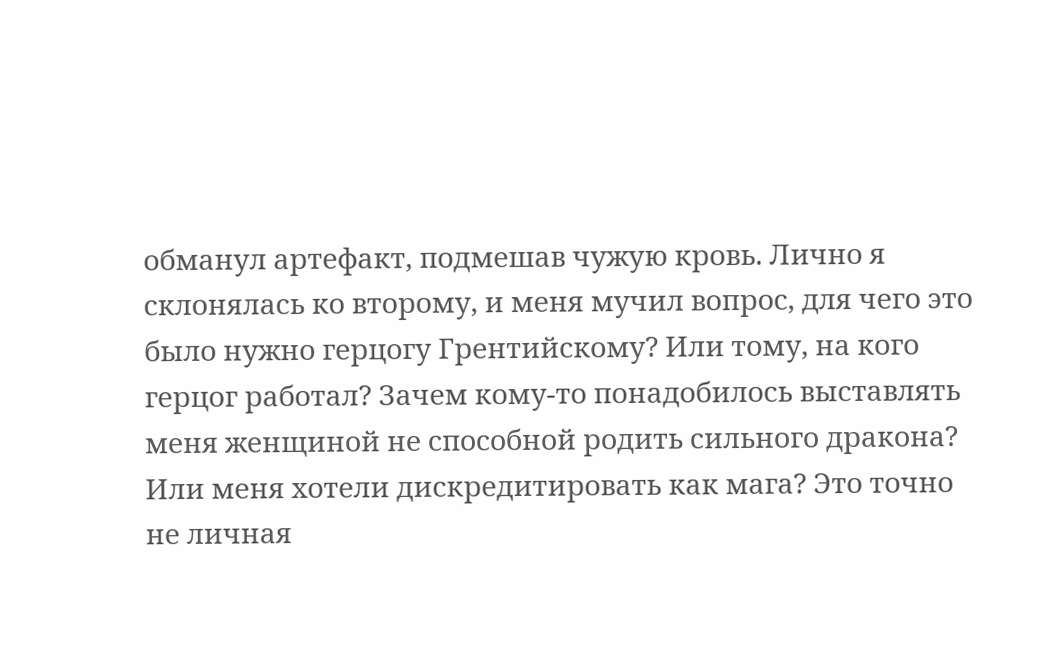обманул артефакт, подмешав чужую кровь. Лично я склонялась ко второму, и меня мучил вопрос, для чего это было нужно герцогу Грентийскому? Или тому, на кого герцог работал? Зачем кому-то понадобилось выставлять меня женщиной не способной родить сильного дракона? Или меня хотели дискредитировать как мага? Это точно не личная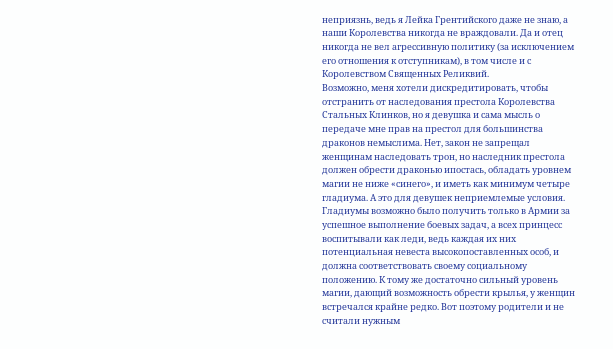неприязнь, ведь я Лейка Грентийского даже не знаю, а наши Королевства никогда не враждовали. Да и отец никогда не вел агрессивную политику (за исключением его отношения к отступникам), в том числе и с Королевством Священных Реликвий.
Возможно, меня хотели дискредитировать, чтобы отстранить от наследования престола Королевства Стальных Клинков, но я девушка и сама мысль о передаче мне прав на престол для большинства драконов немыслима. Нет, закон не запрещал женщинам наследовать трон, но наследник престола должен обрести драконью ипостась, обладать уровнем магии не ниже «синего», и иметь как минимум четыре гладиума. А это для девушек неприемлемые условия. Гладиумы возможно было получить только в Армии за успешное выполнение боевых задач, а всех принцесс воспитывали как леди, ведь каждая их них потенциальная невеста высокопоставленных особ, и должна соответствовать своему социальному положению. К тому же достаточно сильный уровень магии, дающий возможность обрести крылья, у женщин встречался крайне редко. Вот поэтому родители и не считали нужным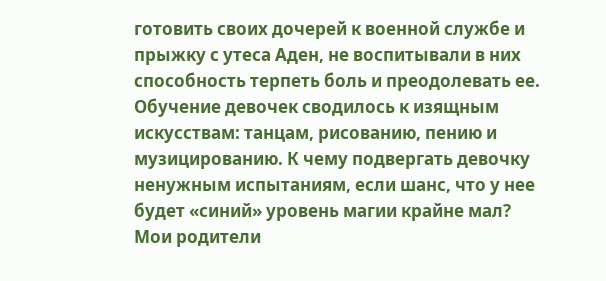готовить своих дочерей к военной службе и прыжку с утеса Аден, не воспитывали в них способность терпеть боль и преодолевать ее. Обучение девочек сводилось к изящным искусствам: танцам, рисованию, пению и музицированию. К чему подвергать девочку ненужным испытаниям, если шанс, что у нее будет «синий» уровень магии крайне мал? Мои родители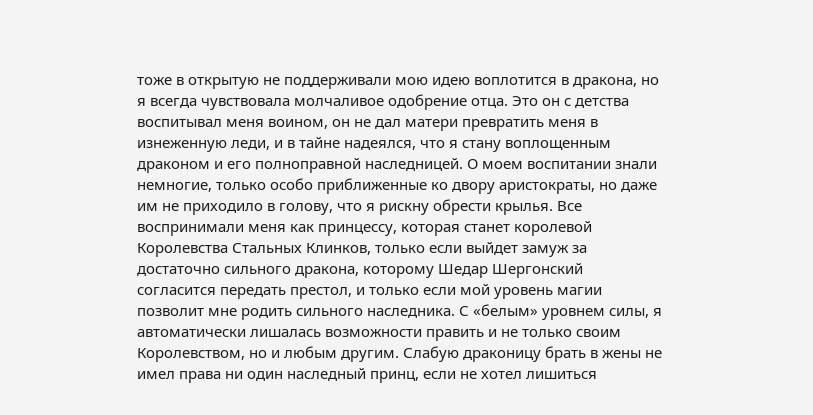тоже в открытую не поддерживали мою идею воплотится в дракона, но я всегда чувствовала молчаливое одобрение отца. Это он с детства воспитывал меня воином, он не дал матери превратить меня в изнеженную леди, и в тайне надеялся, что я стану воплощенным драконом и его полноправной наследницей. О моем воспитании знали немногие, только особо приближенные ко двору аристократы, но даже им не приходило в голову, что я рискну обрести крылья. Все воспринимали меня как принцессу, которая станет королевой Королевства Стальных Клинков, только если выйдет замуж за достаточно сильного дракона, которому Шедар Шергонский согласится передать престол, и только если мой уровень магии позволит мне родить сильного наследника. С «белым» уровнем силы, я автоматически лишалась возможности править и не только своим Королевством, но и любым другим. Слабую драконицу брать в жены не имел права ни один наследный принц, если не хотел лишиться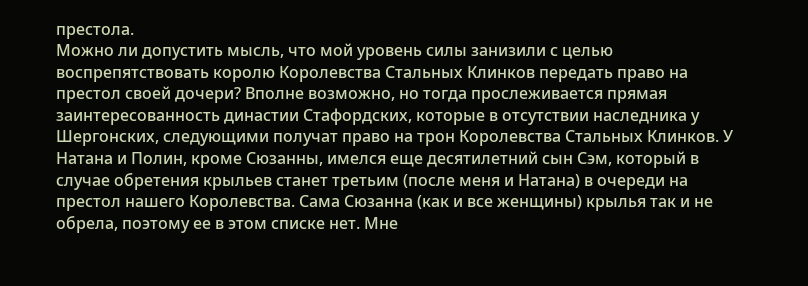престола.
Можно ли допустить мысль, что мой уровень силы занизили с целью воспрепятствовать королю Королевства Стальных Клинков передать право на престол своей дочери? Вполне возможно, но тогда прослеживается прямая заинтересованность династии Стафордских, которые в отсутствии наследника у Шергонских, следующими получат право на трон Королевства Стальных Клинков. У Натана и Полин, кроме Сюзанны, имелся еще десятилетний сын Сэм, который в случае обретения крыльев станет третьим (после меня и Натана) в очереди на престол нашего Королевства. Сама Сюзанна (как и все женщины) крылья так и не обрела, поэтому ее в этом списке нет. Мне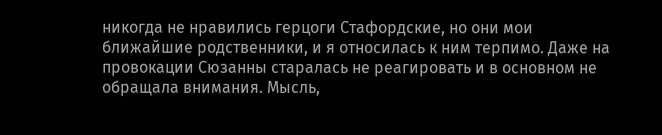никогда не нравились герцоги Стафордские, но они мои ближайшие родственники, и я относилась к ним терпимо. Даже на провокации Сюзанны старалась не реагировать и в основном не обращала внимания. Мысль,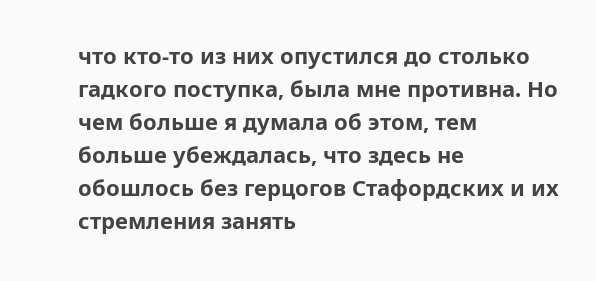что кто-то из них опустился до столько гадкого поступка, была мне противна. Но чем больше я думала об этом, тем больше убеждалась, что здесь не обошлось без герцогов Стафордских и их стремления занять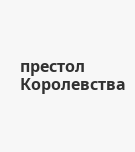престол Королевства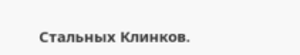Стальных Клинков.